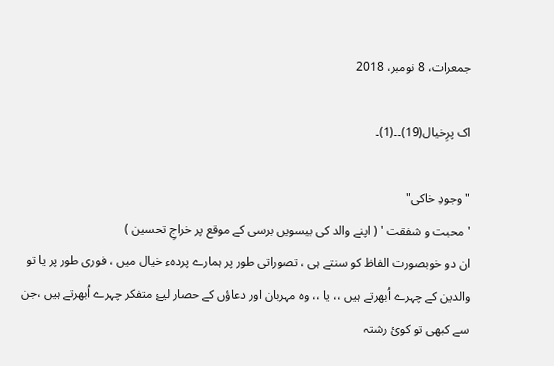جمعرات، 8 نومبر، 2018

اک پرِخیال(19)۔۔(1)۔

" وجودِ خاکی"
' محبت و شفقت ' ( اپنے والد کی بیسویں برسی کے موقع پر خراجِ تحسین )
ان دو خوبصورت الفاظ کو سنتے ہی ، تصوراتی طور پر ہمارے پردہء خیال میں ، فوری طور پر یا تو والدین کے چہرے اُبھرتے ہیں ،، یا ،، وہ مہربان اور دعاؤں کے حصار لیۓ متفکر چہرے اُبھرتے ہیں ،جن سے کبھی تو کوئ رشتہ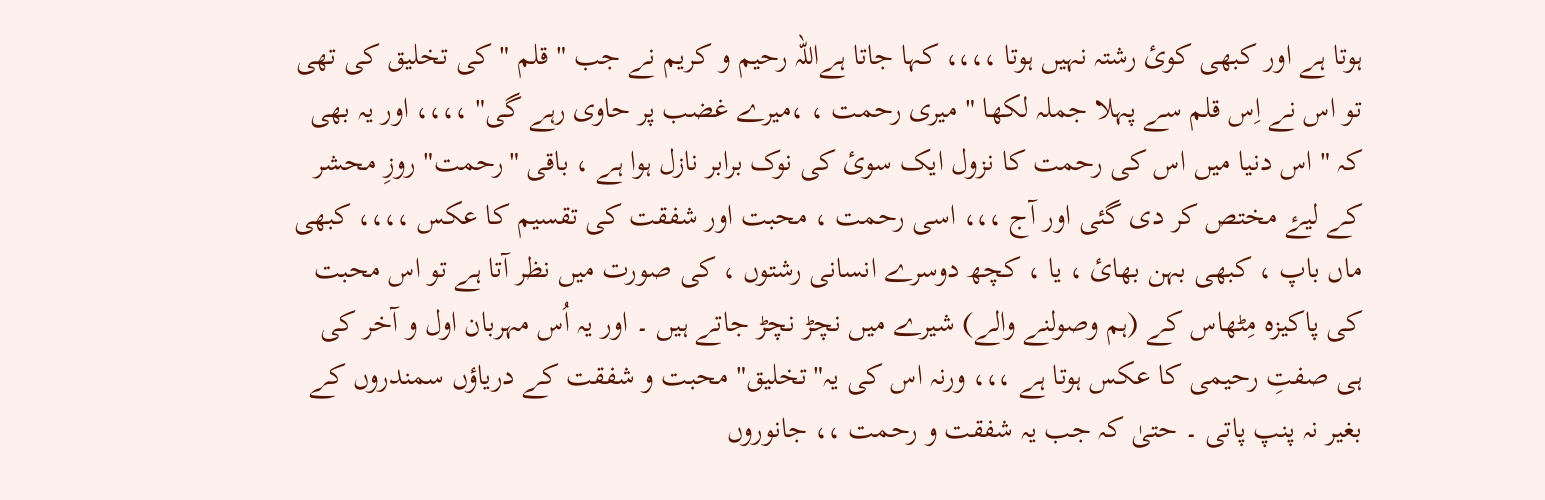ہوتا ہے اور کبھی کوئ رشتہ نہیں ہوتا ،،،، کہا جاتا ہےاللہ رحیم و کریم نے جب " قلم " کی تخلیق کی تھی تو اس نے اِس قلم سے پہلا جملہ لکھا " میری رحمت ، ،میرے غضب پر حاوی رہے گی" ،،،، اور یہ بھی کہ " اس دنیا میں اس کی رحمت کا نزول ایک سوئ کی نوک برابر نازل ہوا ہے ، باقی "رحمت" روزِ محشر کے لیۓ مختص کر دی گئی اور آج ،،، اسی رحمت ، محبت اور شفقت کی تقسیم کا عکس ،،،، کبھی ماں باپ ، کبھی بہن بھائ ، یا ، کچھ دوسرے انسانی رشتوں ، کی صورت میں نظر آتا ہے تو اس محبت کی پاکیزہ مِٹھاس کے (ہم وصولنے والے) شیرے میں نچڑ نچڑ جاتے ہیں ۔ اور یہ اُس مہربان اول و آخر کی ہی صفتِ رحیمی کا عکس ہوتا ہے ،،، ورنہ اس کی یہ"تخلیق" محبت و شفقت کے دریاؤں سمندروں کے بغیر نہ پنپ پاتی ۔ حتیٰ کہ جب یہ شفقت و رحمت ،، جانوروں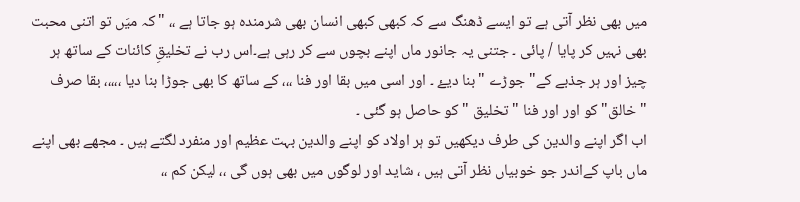میں بھی نظر آتی ہے تو ایسے ڈھنگ سے کہ کبھی کبھی انسان بھی شرمندہ ہو جاتا ہے ،، "کہ میَں تو اتنی محبت بھی نہیں کر پایا / پائی ۔ جتنی یہ جانور ماں اپنے بچوں سے کر رہی ہے۔اس رب نے تخلیقِ کائنات کے ساتھ ہر چیز اور ہر جذبے کے" جوڑے " بنا دیۓ ۔ اور اسی میں بقا اور فنا ،،، کے ساتھ کا بھی جوڑا بنا دیا ،،،،، بقا صرف "خالق" کو اور اور فنا " تخلیق " کو حاصل ہو گئی ۔
اب اگر اپنے والدین کی طرف دیکھیں تو ہر اولاد کو اپنے والدین بہت عظیم اور منفرد لگتے ہیں ۔ مجھے بھی اپنے ماں باپ کےاندر جو خوبیاں نظر آتی ہیں ، شاید اور لوگوں میں بھی ہوں گی ،، لیکن کم ،،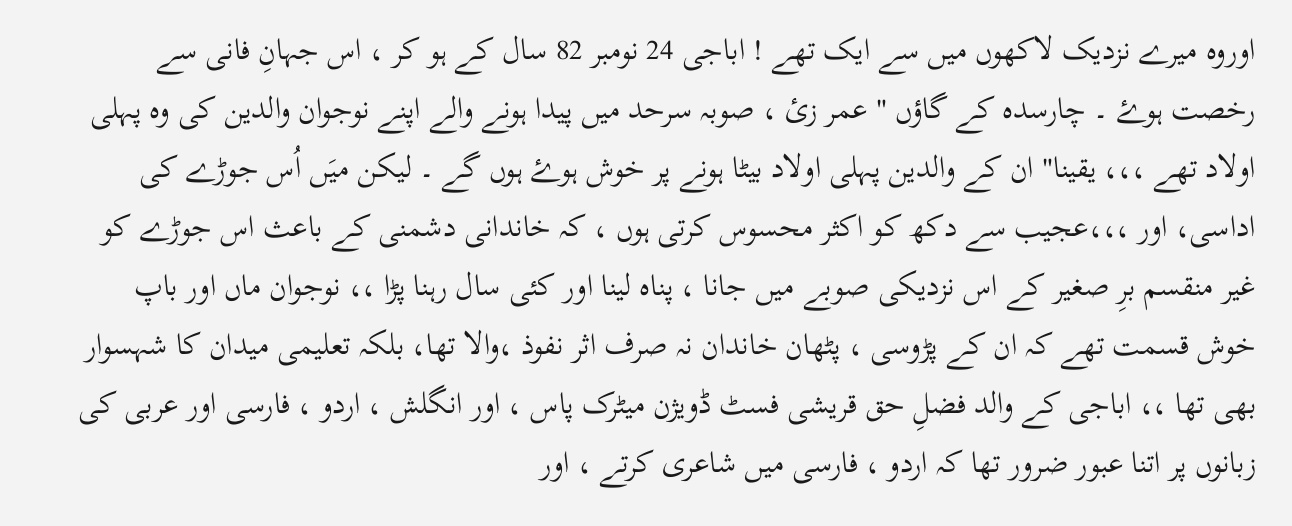اوروہ میرے نزدیک لاکھوں میں سے ایک تھے ! اباجی 24 نومبر 82 سال کے ہو کر ، اس جہانِ فانی سے رخصت ہوۓ ۔ چارسدہ کے گاؤں " عمر زئ ، صوبہ سرحد میں پیدا ہونے والے اپنے نوجوان والدین کی وہ پہلی اولاد تھے ،،، یقینا" ان کے والدین پہلی اولاد بیٹا ہونے پر خوش ہوۓ ہوں گے ۔ لیکن میَں اُس جوڑے کی اداسی، اور ،،،عجیب سے دکھ کو اکثر محسوس کرتی ہوں ، کہ خاندانی دشمنی کے باعث اس جوڑے کو غیر منقسم برِ صغیر کے اس نزدیکی صوبے میں جانا ، پناہ لینا اور کئی سال رہنا پڑا ،، نوجوان ماں اور باپ خوش قسمت تھے کہ ان کے پڑوسی ، پٹھان خاندان نہ صرف اثر نفوذ ،والا تھا، بلکہ تعلیمی میدان کا شہسوار بھی تھا ،، اباجی کے والد فضلِ حق قریشی فسٹ ڈویژن میٹرک پاس ، اور انگلش ، اردو ، فارسی اور عربی کی زبانوں پر اتنا عبور ضرور تھا کہ اردو ، فارسی میں شاعری کرتے ، اور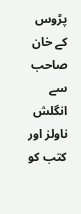پڑوس کے خان صاحب سے انگلش ناولز اور کتب کو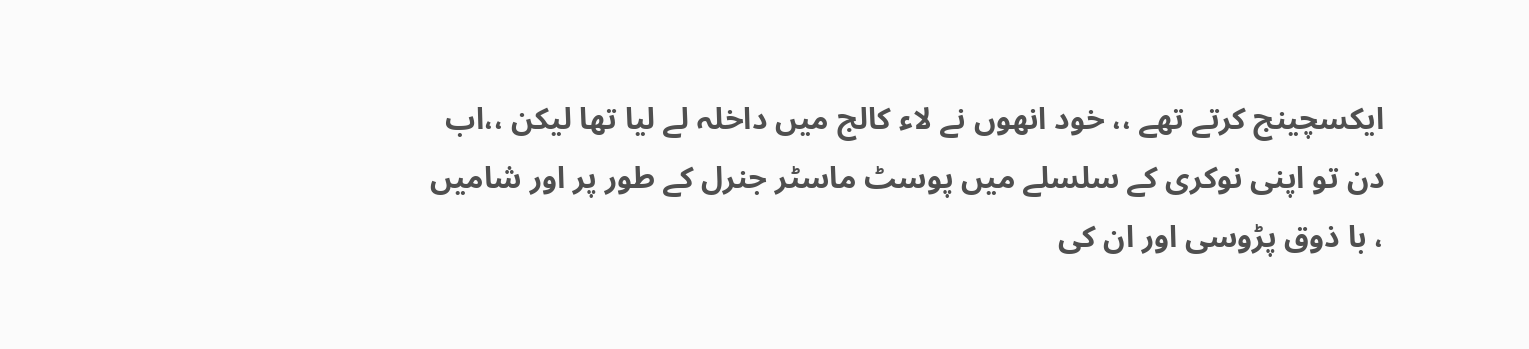ایکسچینج کرتے تھے ،، خود انھوں نے لاء کالج میں داخلہ لے لیا تھا لیکن ،،اب دن تو اپنی نوکری کے سلسلے میں پوسٹ ماسٹر جنرل کے طور پر اور شامیں ، با ذوق پڑوسی اور ان کی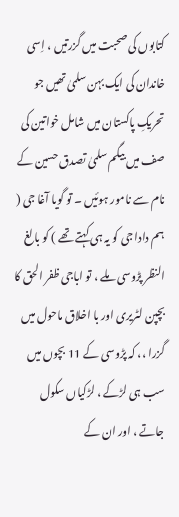کتابوں کی صحبت میں گزرتیں ، اِسی خاندان کی ایک بہن سلمیٰ تھیں جو تحریکِ پاکستان میں شامل خواتین کی صف میں بیگم سلمیٰ تصدق حسین کے نام سے نامور ہوئیں ۔ تو گویا آغا جی ( ہم دادا جی کو یہ ہی کہتے تھے ) کو بالغ النظر پڑوسی ملے ، تو اباجی ظفر الحق کا بچپن لٹریری اور با اخلاق ماحول میں گزرا ،، کہ پڑوسی کے 11 بچوں میں سب ہی لڑکے ، لڑکیاں سکول جاتے ، اور ان کے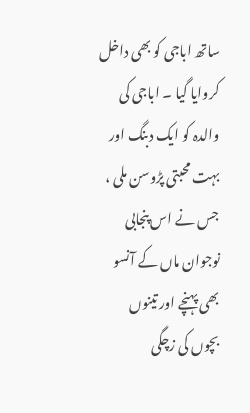ساتھ اباجی کو بھی داخل کروایا گیا ۔ اباجی کی والدہ کو ایک دبنگ اور بہت محبتی پڑوسن ملی ، جس نے اس پنجابی نوجوان ماں کے آنسو بھی پہنچے اور تینوں بچوں کی زچگی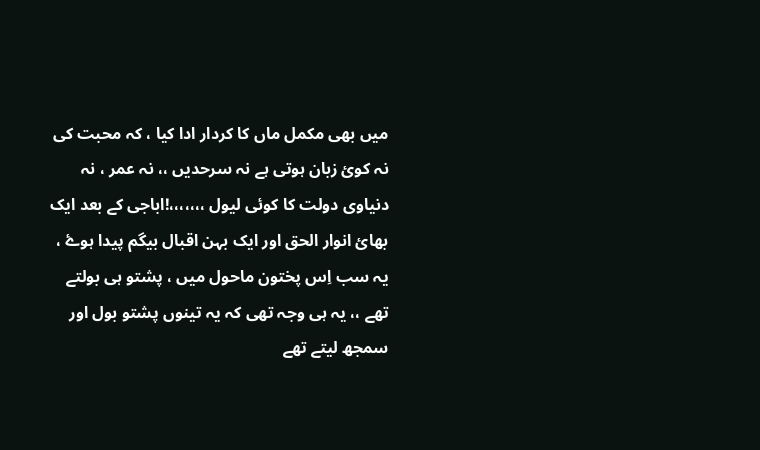میں بھی مکمل ماں کا کردار ادا کیا ، کہ محبت کی نہ کوئ زبان ہوتی ہے نہ سرحدیں ،، نہ عمر ، نہ دنیاوی دولت کا کوئی لیول ،،،،،،،!اباجی کے بعد ایک بھائ انوار الحق اور ایک بہن اقبال بیگم پیدا ہوۓ ، یہ سب اِس پختون ماحول میں ، پشتو ہی بولتے تھے ،، یہ ہی وجہ تھی کہ یہ تینوں پشتو بول اور سمجھ لیتے تھے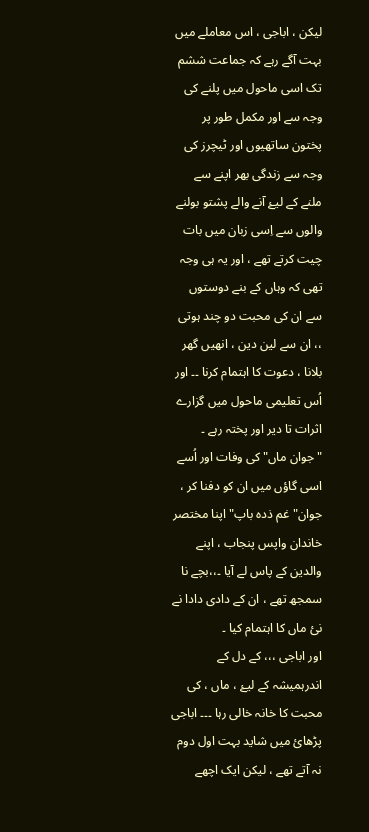لیکن ، اباجی ، اس معاملے میں بہت آگے رہے کہ جماعت ششم تک اسی ماحول میں پلنے کی وجہ سے اور مکمل طور پر پختون ساتھیوں اور ٹیچرز کی وجہ سے زندگی بھر اپنے سے ملنے کے لیۓ آنے والے پشتو بولنے والوں سے اِسی زبان میں بات چیت کرتے تھے ، اور یہ ہی وجہ تھی کہ وہاں کے بنے دوستوں سے ان کی محبت دو چند ہوتی ،، ان سے لین دین ، انھیں گھر بلانا ، دعوت کا اہتمام کرنا ۔۔ اور اُس تعلیمی ماحول میں گزارے اثرات تا دیر اور پختہ رہے ۔ "جوان ماں" کی وفات اور اُسے اسی گاؤں میں ان کو دفنا کر ، جوان"غم ذدہ باپ" اپنا مختصر خاندان واپس پنجاب ، اپنے والدین کے پاس لے آیا ۔،،بچے نا سمجھ تھے ، ان کے دادی دادا نے نئ ماں کا اہتمام کیا ۔
اور اباجی ،،، کے دل کے اندرہمیشہ کے لیۓ ، ماں ، کی محبت کا خانہ خالی رہا ۔۔۔ اباجی پڑھائ میں شاید بہت اول دوم نہ آتے تھے ، لیکن ایک اچھے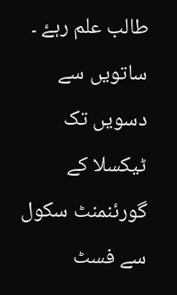طالب علم رہۓ ۔ ساتویں سے دسویں تک ٹیکسلا کے گورئنمنٹ سکول سے فسٹ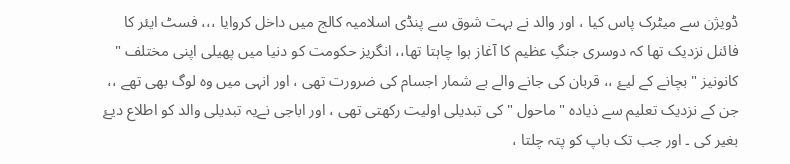ڈویژن سے میٹرک پاس کیا ، اور والد نے بہت شوق سے پنڈی اسلامیہ کالج میں داخل کروایا ،،، فسٹ ایئر کا فائنل نزدیک تھا کہ دوسری جنگِ عظیم کا آغاز ہوا چاہتا تھا،، انگریز حکومت کو دنیا میں پھیلی اپنی مختلف " کانونیز " بچانے کے لیۓ ،، قربان کی جانے والے بے شمار اجسام کی ضرورت تھی ، اور انہی میں وہ لوگ بھی تھے ،، جن کے نزدیک تعلیم سے ذیادہ " ماحول " کی تبدیلی اولیت رکھتی تھی ، اور اباجی نےیہ تبدیلی والد کو اطلاع دیۓ بغیر کی ۔ اور جب تک باپ کو پتہ چلتا ،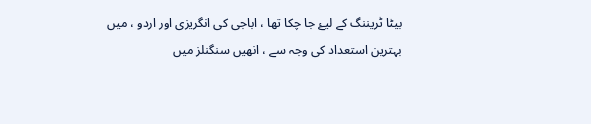بیٹا ٹریننگ کے لیۓ جا چکا تھا ، اباجی کی انگریزی اور اردو ، میں بہترین استعداد کی وجہ سے ، انھیں سنگنلز میں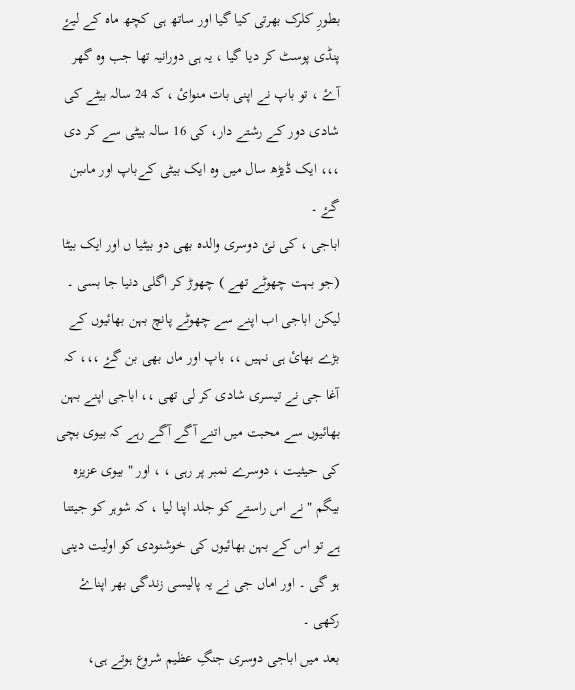بطورِ کلرک بھرتی کیا گیا اور ساتھ ہی کچھ ماہ کے لیۓ پنڈی پوسٹ کر دیا گیا ، یہ ہی دورانیہ تھا جب وہ گھر آۓ ، تو باپ نے اپنی بات منوائ ، کہ 24 سالہ بیٹے کی شادی دور کے رشتے دار، کی 16 سالہ بیٹی سے کر دی ،،، ایک ڈیڑھ سال میں وہ ایک بیٹی کےباپ اور ماںبن گۓ ۔
اباجی ، کی نئ دوسری والدہ بھی دو بیٹیا ں اور ایک بیٹا (جو بہت چھوٹے تھے ) چھوڑ کر اگلی دنیا جا بسی ۔ لیکن اباجی اب اپنے سے چھوٹے پانچ بہن بھائیوں کے بڑے بھائ ہی نہیں ،، باپ اور ماں بھی بن گۓ ،،، کہ آغا جی نے تیسری شادی کر لی تھی ،، اباجی اپنے بہن بھائیوں سے محبت میں اتنے آگے آگے رہے کہ بیوی بچی کی حیثیت ، دوسرے نمبر پر رہی ، ، اور " بیوی عزیزہ بیگم " نے اس راستے کو جلد اپنا لیا ، کہ شوہر کو جیتنا ہے تو اس کے بہن بھائیوں کی خوشنودی کو اولیت دینی ہو گی ۔ اور اماں جی نے یہ پالیسی زندگی بھر اپناۓ رکھی ۔
بعد میں اباجی دوسری جنگِ عظیم شروع ہوتے ہی،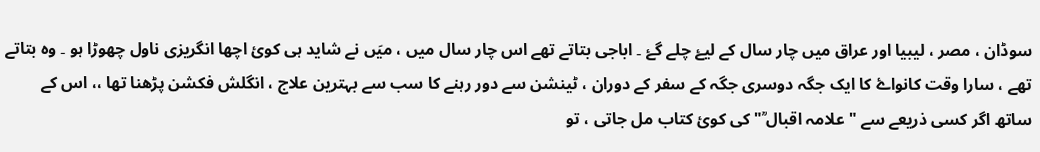سوڈان ، مصر ، لیبیا اور عراق میں چار سال کے لیۓ چلے گۓ ۔ اباجی بتاتے تھے اس چار سال میں ، میَں نے شاید ہی کوئ اچھا انگریزی ناول چھوڑا ہو ۔ وہ بتاتے تھے ، سارا وقت کانواۓ کا ایک جگہ دوسری جگہ کے سفر کے دوران ، ٹینشن سے دور رہنے کا سب سے بہترین علاج ، انگلش فکشن پڑھنا تھا ،، اس کے ساتھ اگر کسی ذریعے سے " علامہ اقبال ؒ" کی کوئ کتاب مل جاتی ، تو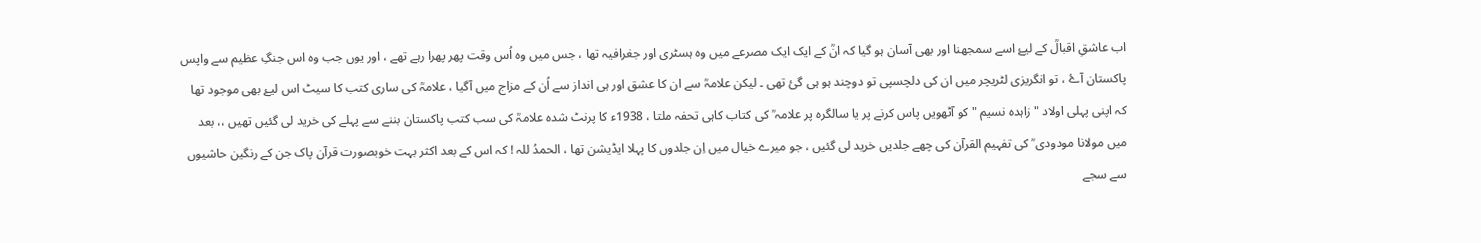اب عاشقِ اقبالؒ کے لیۓ اسے سمجھنا اور بھی آسان ہو گیا کہ انؒ کے ایک ایک مصرعے میں وہ ہسٹری اور جغرافیہ تھا ، جس میں وہ اُس وقت پھر پھرا رہے تھے ، اور یوں جب وہ اس جنگِ عظیم سے واپس پاکستان آۓ ، تو انگریزی لٹریچر میں ان کی دلچسپی تو دوچند ہو ہی گئ تھی ۔ لیکن علامہؒ سے ان کا عشق اور ہی انداز سے اُن کے مزاج میں آگیا ، علامہؒ کی ساری کتب کا سیٹ اس لیۓ بھی موجود تھا کہ اپنی پہلی اولاد " زاہدہ نسیم " کو آٹھویں پاس کرنے پر یا سالگرہ پر علامہ ؒ کی کتاب کاہی تحفہ ملتا ، 1938ء کا پرنٹ شدہ علامہؒ کی سب کتب پاکستان بننے سے پہلے کی خرید لی گئیں تھیں ،، بعد میں مولانا مودودی ؒ کی تفہیم القرآن کی چھے جلدیں خرید لی گئیں ، جو میرے خیال میں اِن جلدوں کا پہلا ایڈیشن تھا ، الحمدُ للہ ! کہ اس کے بعد اکثر بہت خوبصورت قرآن پاک جن کے رنگین حاشیوں سے سجے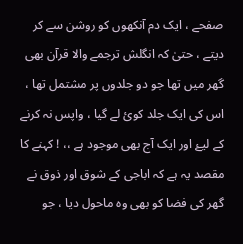صفحے ، ایک دم آنکھوں کو روشن سے کر دیتے ، حتیٰ کہ انگلش ترجمے والا قرآن بھی گھر میں تھا جو دو جلدوں پر مشتمل تھا ، اس کی ایک جلد کوئ لے گیا ، واپس نہ کرنے کے لیۓ اور ایک آج بھی موجود ہے ،، ! کہنے کا مقصد یہ ہے کہ اباجی کے شوق اور ذوق نے گھر کی فضا کو بھی وہ ماحول دیا ، جو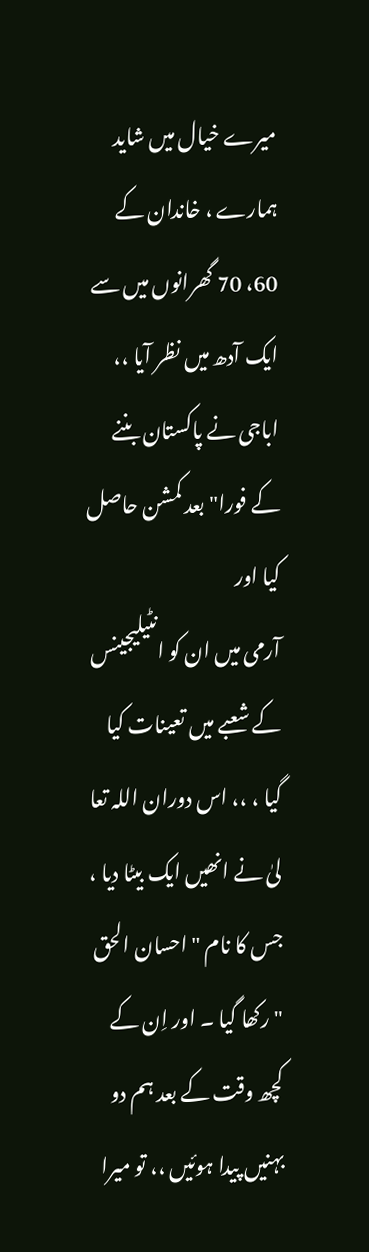میرے خیال میں شاید ہمارے ، خاندان کے 60، 70 گھرانوں میں سے ایک آدھ میں نظر آیا ،، اباجی نے پاکستان بننے کے فورا" بعد کمشن حاصل کیا اور
آرمی میں ان کو انٹیلیجینس کے شعبے میں تعینات کیا گیا ، ،، اس دوران اللہ تعا لیٰ نے انھیں ایک بیٹا دیا ، جس کا نام " احسان الحق " رکھا گیا ۔ اور اِن کے کچھ وقت کے بعد ہم دو بہنیں پیدا ہوئیں ،، تو میرا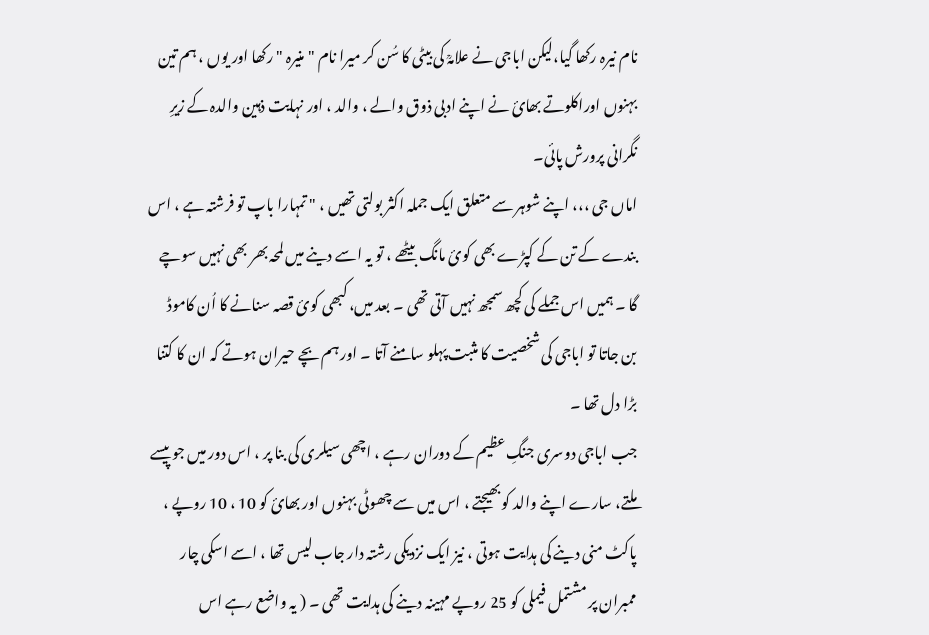نام نیرہ رکھا گیا،لیکن اباجی نے علامہؒ کی بیٹی کا سُن کر میرا نام " منیرہ " رکھا اور یوں ، ہم تین بہنوں اوراکلوتے بھائ نے اپنے ادبی ذوق والے ، والد ، اور نہایت ذہین والدہ کے زیرِ نگرانی پرورش پائی۔
اماں جی ،،، اپنے شوہر سے متعلق ایک جملہ اکثر بولتی تھیں ، " تمہارا باپ تو فرشتہ ہے ، اس بندے کے تن کے کپڑے بھی کوئ مانگ بیٹھے ، تو یہ اسے دینے میں لمحہ بھر بھی نہیں سوچے گا ۔ ہمیں اس جملے کی کچھ سمجھ نہیں آتی تھی ۔ بعد میں، کبھی کوئ قصہ سنانے کا اُن کاموڈ بن جاتا تو اباجی کی شخصیت کا مثبت پہلو سامنے آتا ۔ اور ہم بچے حیران ہوتے کہ ان کا کتنا بڑا دل تھا ۔
جب اباجی دوسری جنگِ عظیم کے دوران رہے ، اچھی سیلری کی بنا پر ، اس دور میں جو پیسے ملتے، سارے اپنے والد کو بھیجتے ، اس میں سے چھوٹی بہنوں اور بھائ کو 10 ، 10 روپے ، پاکٹ منی دینے کی ہدایت ہوتی ، نیز ایک نزدیکی رشتہ دار جاب لیس تھا ، اسے اسکی چار ممبران پر مشتمل فیملی کو 25 روپے مہینہ دینے کی ہدایت تھی ۔ ( یہ واضع رہے اس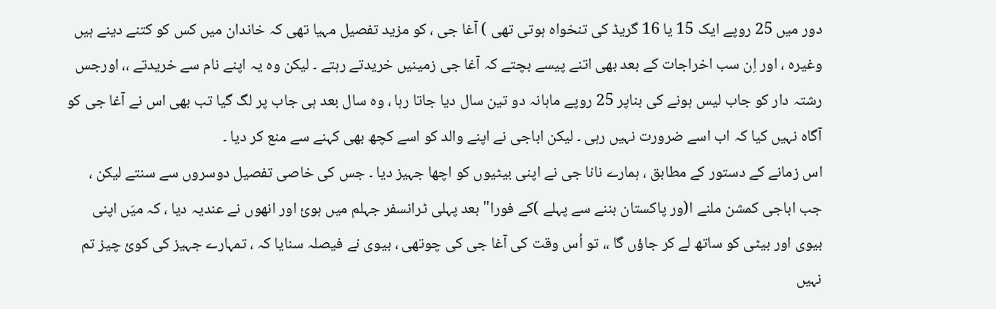دور میں 25 روپے ایک 15 یا 16 گریڈ کی تنخواہ ہوتی تھی ) آغا جی ، کو مزید تفصیل مہیا تھی کہ خاندان میں کس کو کتنے دینے ہیں وغیرہ ، اور اِن سب اخراجات کے بعد بھی اتنے پیسے بچتے کہ آغا جی زمینیں خریدتے رہتے ۔ لیکن وہ یہ اپنے نام سے خریدتے ،، اورجس رشتہ دار کو جاب لیس ہونے کی بناپر 25 روپے ماہانہ دو تین سال دیا جاتا رہا ، وہ سال بعد ہی جاب پر لگ گیا تب بھی اس نے آغا جی کو آگاہ نہیں کیا کہ اب اسے ضرورت نہیں رہی ۔ لیکن اباجی نے اپنے والد کو اسے کچھ بھی کہنے سے منع کر دیا ۔
اس زمانے کے دستور کے مطابق ، ہمارے نانا جی نے اپنی بیٹیوں کو اچھا جہیز دیا ۔ جس کی خاصی تفصیل دوسروں سے سنتے لیکن ، جب اباجی کمشن ملنے ا(ور پاکستان بننے سے پہلے )کے فورا" بعد پہلی ٹرانسفر جہلم میں ہوئ اور انھوں نے عندیہ دیا ، کہ میَں اپنی بیوی اور بیٹی کو ساتھ لے کر جاؤں گا ،، تو اُس وقت کی آغا جی کی چوتھی ، بیوی نے فیصلہ سنایا کہ ، تمہارے جہیز کی کوئ چیز تم نہیں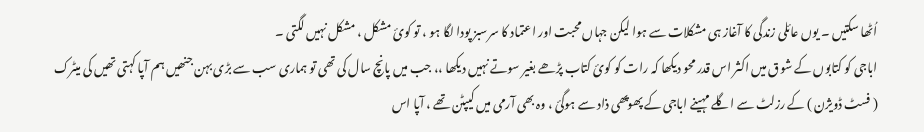اُٹھا سکتیں ۔ یوں عائلی زندگی کا آغاز ہی مشکلات سے ہوا لیکن جہاں محبت اور اعتماد کا سرسبز پودا لگا ہو ، تو کوئ مشکل ، مشکل نہیں لگتی ۔
اباجی کو کتابوں کے شوق میں اکثر اس قدر محو دیکھا کہ رات کو کوئ کتاب پڑھے بغیر سوتے نہیں دیکھا ،، جب میں پانچ سال کی تھی تو ہماری سب سے بڑی بہن جنھیں ہم آپا کہتی تھیں کی میٹرک ( فسٹ ڈویژن ) کے رزلٹ سے اگلے مہینے اباجی کے پھوپھی ذاد سے ہوگئ ، وہ بھی آرمی میں کیپٹن تھے ، آپا اس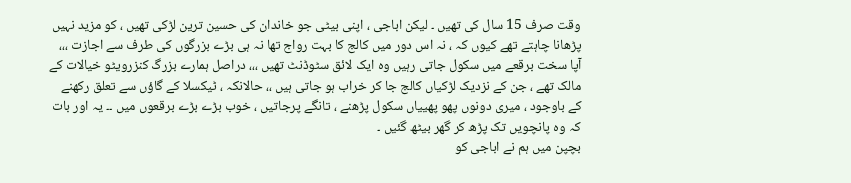وقت صرف 15 سال کی تھیں ۔ لیکن اباجی ، اپنی بیٹی جو خاندان کی حسین ترین لڑکی تھیں ، کو مزید نہیں پڑھانا چاہتے تھے کیوں کہ ، نہ اس دور میں کالج کا بہت رواج تھا نہ ہی بڑے بزرگوں کی طرف سے اجازت ،،، آپا سخت برقعے میں سکول جاتی رہیں وہ ایک لائق سٹوڈنٹ تھیں ،،، دراصل ہمارے بزرگ کنزرویٹو خیالات کے مالک تھے ، جن کے نزدیک لڑکیاں کالج جا کر خراب ہو جاتی ہیں ،، حالانکہ ، ٹیکسلا کے گاؤں سے تعلق رکھنے کے باوجود ، میری دونوں پھو پھییاں سکول پڑھنے ، تانگے پرجاتیں ، خوب بڑے بڑے برقعوں میں ۔۔ یہ اور بات کہ وہ پانچویں تک پڑھ کر گھر بیٹھ گئیں ۔
بچپن میں ہم نے اباجی کو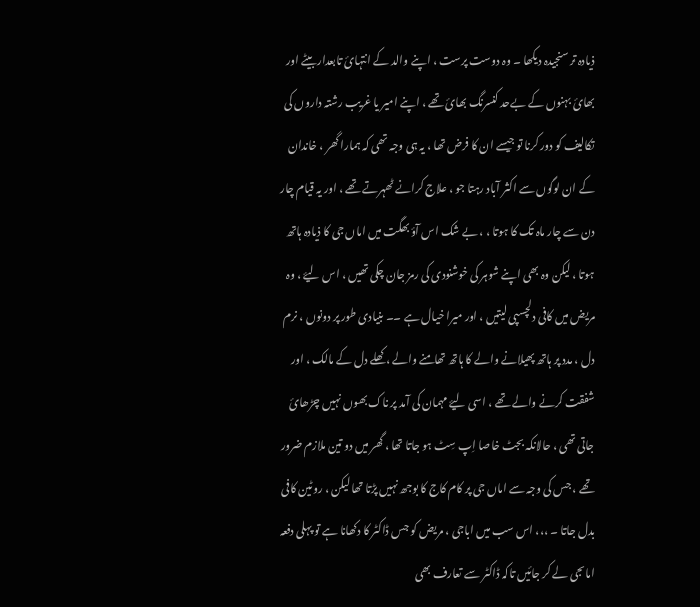ذیادہ تر سنجیدہ دیکھا ۔ وہ دوست پرست ، اپنے والد کے انتہائ تابعدار بیٹے اور بھائ بہنوں کے بےحد کنسرنگ بھائ تھے ، اپنے امیر یا غریب رشتہ داروں کی تکالیف کو دور کرنا تو جیسے ان کا فرض تھا ، یہ ہی وجہ تھی کہ ہمارا گھر ، خاندان کے ان لوگوں سے اکثر آباد رہتا جو ، علاج کرانے ٹھہرتے تھے ، اور یہ قیام چار دن سے چار ماہ تک کا ہوتا ، ، بے شک اس آؤ بھگت میں اماں جی کا ذیادہ ہاتھ ہوتا ، لیکن وہ بھی اپنے شوہر کی خوشنودی کی رمز جان چکی تھیں ، اس لیۓ ، وہ مریض میں کافی دلچسپی لیتیں ، اور میرا خیال ہے ۔۔ بنیادی طور پر دونوں ، نرم دل ، مدد پر ہاتھ پھیلانے والے کا ہاتھ تھامنے والے ، کھلے دل کے مالک ، اور شفقت کرنے والے تھے ، اسی لیۓ مہمان کی آمد پر ناک بھوں نہیں چڑھائ جاتی تھی ، حالانکہ بجٹ خاصا اِپ سِٹ ہو جاتا تھا ، گھر میں دو تین ملازم ضرور تھے ، جس کی وجہ سے اماں جی پر کام کاج کا بوجھ نہیں پڑتا تھا لیکن ، روٹین کافی بدل جاتا ۔ ،،، اس سب میں اباجی ، مریض کو جس ڈاکٹر کا دکھانا ہے تو پہلی دفعہ اماںجی لے کر جائیں تاکہ ڈاکٹر سے تعارف بھی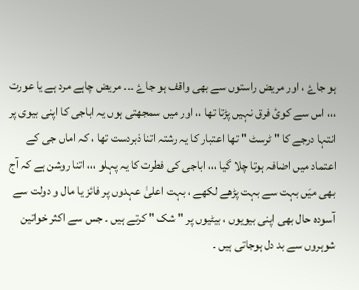ہو جاۓ ، اور مریض راستوں سے بھی واقف ہو جاۓ ۔۔۔ مریض چاہے مرد ہے یا عورت ،،، اس سے کوئ فرق نہیں پڑتا تھا ،، اور میں سمجھتی ہوں یہ اباجی کا اپنی بیوی پر انتہا درجے کا " ٹرسٹ " تھا اعتبار کا یہ رشتہ اتنا ذبردست تھا ، کہ اماں جی کے اعتماد میں اضافہ ہوتا چلا گیا ،،، اباجی کی فطرت کا یہ پہلو ،،، اتنا روشن ہے کہ آج بھی میَں بہت سے بہت پڑھے لکھے ، بہت اعلیٰ عہدوں پر فائز یا مال و دولت سے آسودہ حال بھی اپنی بیویوں ، بیٹیوں پر " شک " کرتے ہیں ۔ جس سے اکثر خواتین شوہروں سے بد دل ہوجاتی ہیں ۔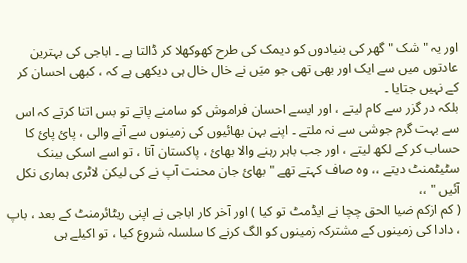اور یہ " شک " گھر کی بنیادوں کو دیمک کی طرح کھوکھلا کر ڈالتا ہے ۔ اباجی کی بہترین عادتوں میں سے ایک اور بھی تھی جو میَں نے خال خال ہی دیکھی ہے کہ ، کبھی احسان کر کے نہیں جتایا ۔
بلکہ در گزر سے کام لیتے ، اور ایسے احسان فراموش کو سامنے پاتے تو بس اتنا کرتے کہ اس سے بہت گرم جوشی سے نہ ملتے ۔ اپنے بہن بھائیوں کی زمینوں سے آنے والی ، پائ پائ کا حساب کر کے لکھ لیتے ، اور جب باہر رہنے والا بھائ ، پاکستان آتا ، تو اسے اسکی بینک سٹیٹمنٹ دیتے ،، وہ صاف کہتے تھے " بھائ جان محنت آپ نے کی لیکن لاٹری ہماری نکل آئیں " ،،
( کم ازکم ضیا الحق چچا نے ایڈمٹ تو کیا ) اور آخر کار اباجی نے اپنی ریٹائرمنٹ کے بعد ، باپ ، دادا کی زمینوں کے مشترکہ زمینوں کو الگ کرنے کا سلسلہ شروع کیا ، تو اکیلے ہی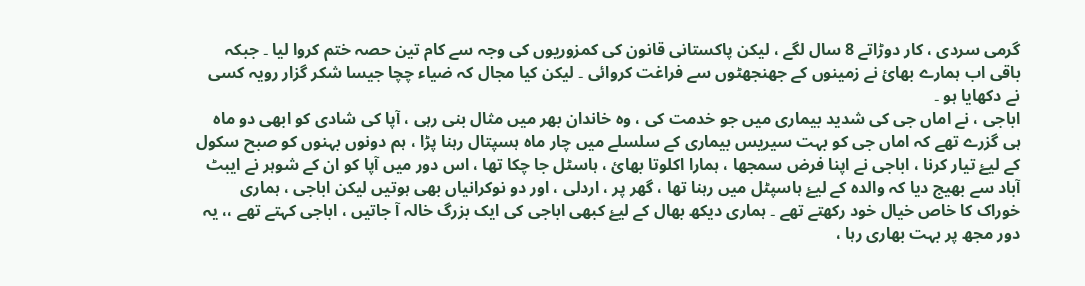گرمی سردی ، کار دوڑاتے 8 سال لگے ، لیکن پاکستانی قانون کی کمزوریوں کی وجہ سے کام تین حصہ ختم کروا لیا ۔ جبکہ باقی اب ہمارے بھائ نے زمینوں کے جھنجھٹوں سے فراغت کروائی ۔ لیکن کیا مجال کہ ضیاء چچا جیسا شکر گزار رویہ کسی نے دکھایا ہو ۔
اباجی ، نے اماں جی کی شدید بیماری میں جو خدمت کی ، وہ خاندان بھر میں مثال بنی رہی ، آپا کی شادی کو ابھی دو ماہ ہی گزرے تھے کہ اماں جی کو بہت سیریس بیماری کے سلسلے میں چار ماہ ہسپتال رہنا پڑا ، ہم دونوں بہنوں کو صبح سکول کے لیۓ تیار کرنا ، اباجی نے اپنا فرض سمجھا ، ہمارا اکلوتا بھائ ، ہاسٹل جا چکا تھا ، اس دور میں آپا کو ان کے شوہر نے ایبٹ آباد سے بھیج دیا کہ والدہ کے لیۓ ہاسپٹل میں رہنا تھا ، گھر پر ، اردلی ، اور دو نوکرانیاں بھی ہوتیں لیکن اباجی ، ہماری خوراک کا خاص خیال خود رکھتے تھے ۔ ہماری دیکھ بھال کے لیۓ کبھی اباجی کی ایک بزرگ خالہ آ جاتیں ، اباجی کہتے تھے ،، یہ دور مجھ پر بہت بھاری رہا ،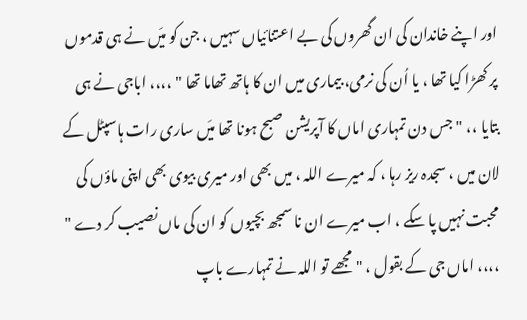اور اپنے خاندان کی ان گھروں کی بے اعتنائیاں سہیں ، جن کو میَں نے ہی قدموں پر کھڑا کیا تھا ، یا اُن کی نرمی، بیماری میں ان کا ہاتھ تھاما تھا " ،،،، اباجی نے ہی بتایا ،، " جس دن تمہاری اماں کا آپریشن صبح ہونا تھا میَں ساری رات ہاسپٹل کے لان میں ، سجدہ ریز رہا ، کہ میرے اللہ ، میں بھی اور میری بیوی بھی اپنی ماؤں کی محبت نہیں پا سکے ، اب میرے ان نا سمجھ بچیوں کو ان کی ماں نصیب کر دے " ،،،، اماں جی کے بقول ، " مجھے تو اللہ نے تمہارے باپ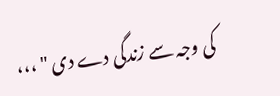کی وجہ سے زندگی دے دی " ،،،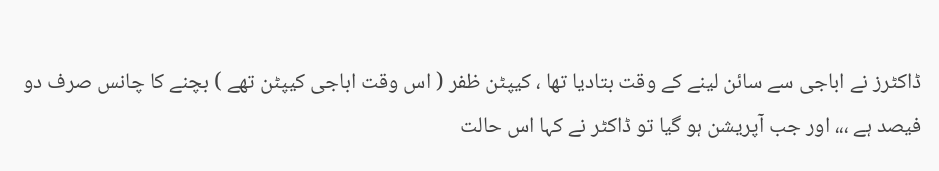ڈاکٹرز نے اباجی سے سائن لینے کے وقت بتادیا تھا ، کیپٹن ظفر ( اس وقت اباجی کیپٹن تھے ) بچنے کا چانس صرف دو فیصد ہے ،،، اور جب آپریشن ہو گیا تو ڈاکٹر نے کہا اس حالت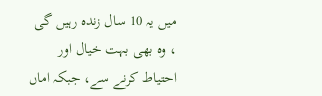میں یہ 10 سال زندہ رہیں گی ، وہ بھی بہت خیال اور احتیاط کرنے سے، جبکہ اماں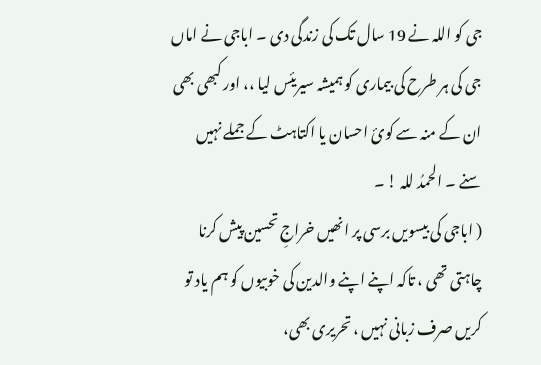جی کو اللہ نے 19 سال تک کی زندگی دی ۔ اباجی نے اماں جی کی ہر طرح کی بیماری کو ہمیشہ سیریئس لیا ،، اور کبھی بھی ان کے منہ سے کوئ احسان یا اکتاہٹ کے جملے نہیں سنے ۔ الحمدُ للہ ! ۔
( اباجی کی بیسویں برسی پر انھیں خراجِ تحسین پیش کرنا چاہتی تھی ، تاکہ اپنے اپنے والدین کی خوبیوں کو ہم یاد تو کریں صرف زبانی نہیں ، تحریری بھی،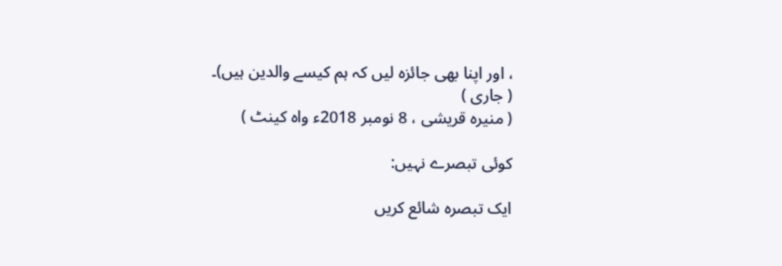، اور اپنا بھی جائزہ لیں کہ ہم کیسے والدین ہیں)۔
( جاری )
( منیرہ قریشی ، 8 نومبر 2018ء واہ کینٹ )

کوئی تبصرے نہیں:

ایک تبصرہ شائع کریں